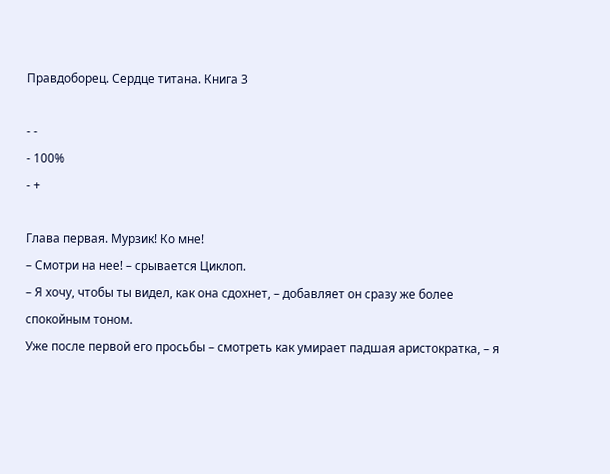Правдоборец. Сердце титана. Книга 3

- -
- 100%
- +

Глава первая. Мурзик! Ко мне!
– Смотри на нее! – срывается Циклоп.
– Я хочу, чтобы ты видел, как она сдохнет, – добавляет он сразу же более спокойным тоном.
Уже после первой его просьбы – смотреть как умирает падшая аристократка, – я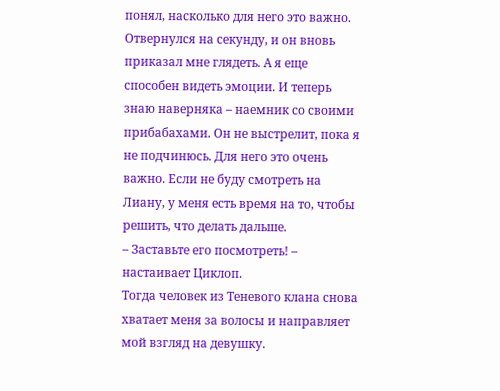понял, насколько для него это важно. Отвернулся на секунду, и он вновь приказал мне глядеть. А я еще способен видеть эмоции. И теперь знаю наверняка – наемник со своими прибабахами. Он не выстрелит, пока я не подчинюсь. Для него это очень важно. Если не буду смотреть на Лиану, у меня есть время на то, чтобы решить, что делать дальше.
– Заставьте его посмотреть! – настаивает Циклоп.
Тогда человек из Теневого клана снова хватает меня за волосы и направляет мой взгляд на девушку.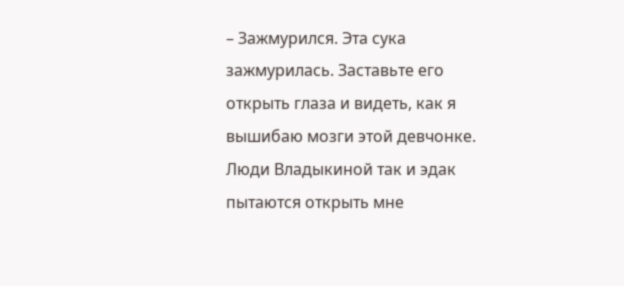– Зажмурился. Эта сука зажмурилась. Заставьте его открыть глаза и видеть, как я вышибаю мозги этой девчонке.
Люди Владыкиной так и эдак пытаются открыть мне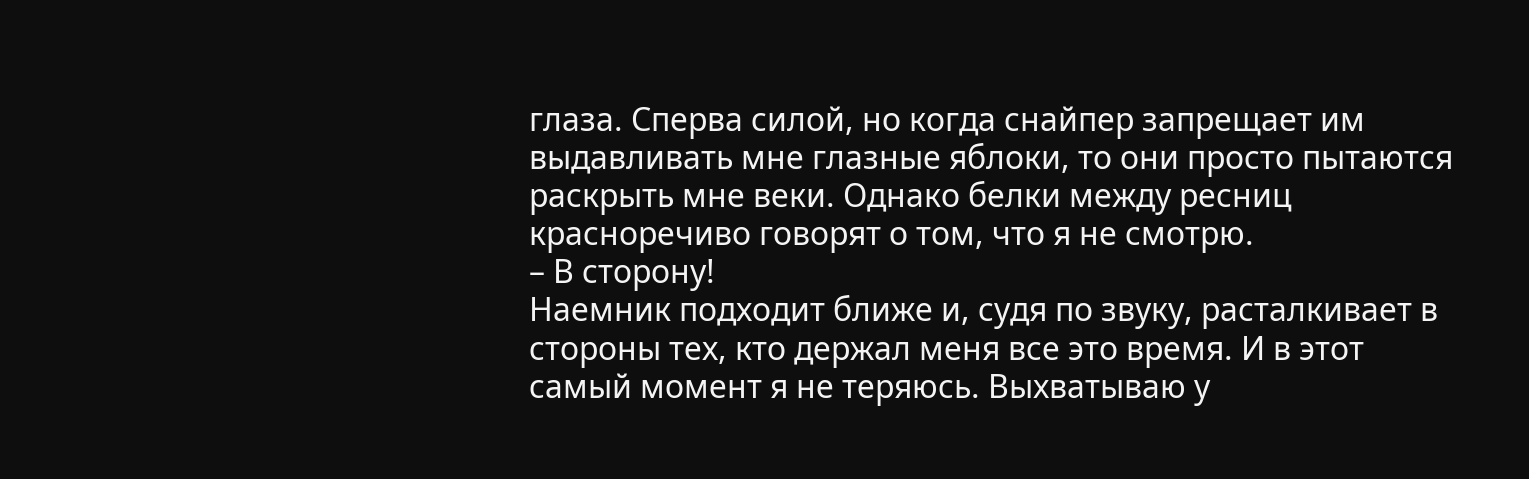глаза. Сперва силой, но когда снайпер запрещает им выдавливать мне глазные яблоки, то они просто пытаются раскрыть мне веки. Однако белки между ресниц красноречиво говорят о том, что я не смотрю.
– В сторону!
Наемник подходит ближе и, судя по звуку, расталкивает в стороны тех, кто держал меня все это время. И в этот самый момент я не теряюсь. Выхватываю у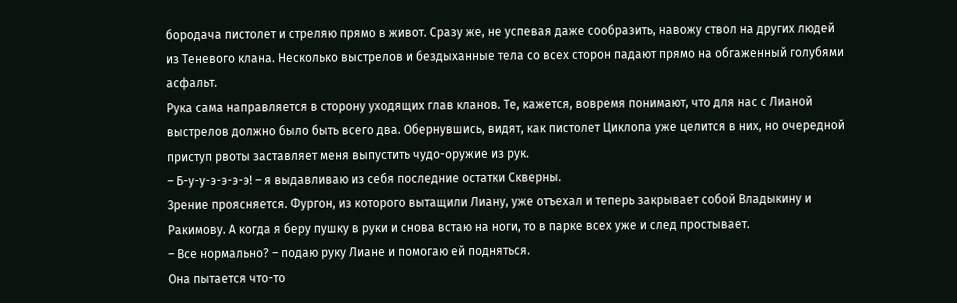бородача пистолет и стреляю прямо в живот. Сразу же, не успевая даже сообразить, навожу ствол на других людей из Теневого клана. Несколько выстрелов и бездыханные тела со всех сторон падают прямо на обгаженный голубями асфальт.
Рука сама направляется в сторону уходящих глав кланов. Те, кажется, вовремя понимают, что для нас с Лианой выстрелов должно было быть всего два. Обернувшись, видят, как пистолет Циклопа уже целится в них, но очередной приступ рвоты заставляет меня выпустить чудо-оружие из рук.
– Б-у-у-э-э-э-э! – я выдавливаю из себя последние остатки Скверны.
Зрение проясняется. Фургон, из которого вытащили Лиану, уже отъехал и теперь закрывает собой Владыкину и Ракимову. А когда я беру пушку в руки и снова встаю на ноги, то в парке всех уже и след простывает.
– Все нормально? – подаю руку Лиане и помогаю ей подняться.
Она пытается что-то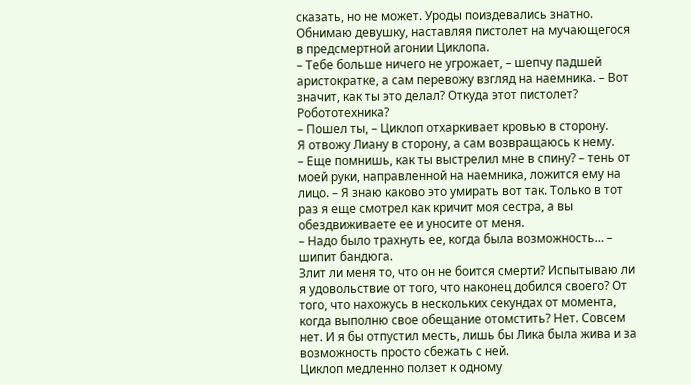сказать, но не может. Уроды поиздевались знатно.
Обнимаю девушку, наставляя пистолет на мучающегося в предсмертной агонии Циклопа.
– Тебе больше ничего не угрожает, – шепчу падшей аристократке, а сам перевожу взгляд на наемника. – Вот значит, как ты это делал? Откуда этот пистолет? Робототехника?
– Пошел ты, – Циклоп отхаркивает кровью в сторону.
Я отвожу Лиану в сторону, а сам возвращаюсь к нему.
– Еще помнишь, как ты выстрелил мне в спину? – тень от моей руки, направленной на наемника, ложится ему на лицо. – Я знаю каково это умирать вот так. Только в тот раз я еще смотрел как кричит моя сестра, а вы обездвиживаете ее и уносите от меня.
– Надо было трахнуть ее, когда была возможность… – шипит бандюга.
Злит ли меня то, что он не боится смерти? Испытываю ли я удовольствие от того, что наконец добился своего? От того, что нахожусь в нескольких секундах от момента, когда выполню свое обещание отомстить? Нет. Совсем нет. И я бы отпустил месть, лишь бы Лика была жива и за возможность просто сбежать с ней.
Циклоп медленно ползет к одному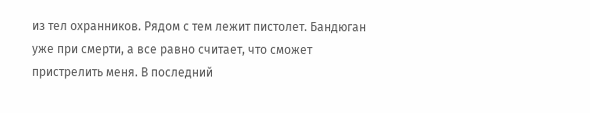из тел охранников. Рядом с тем лежит пистолет. Бандюган уже при смерти, а все равно считает, что сможет пристрелить меня. В последний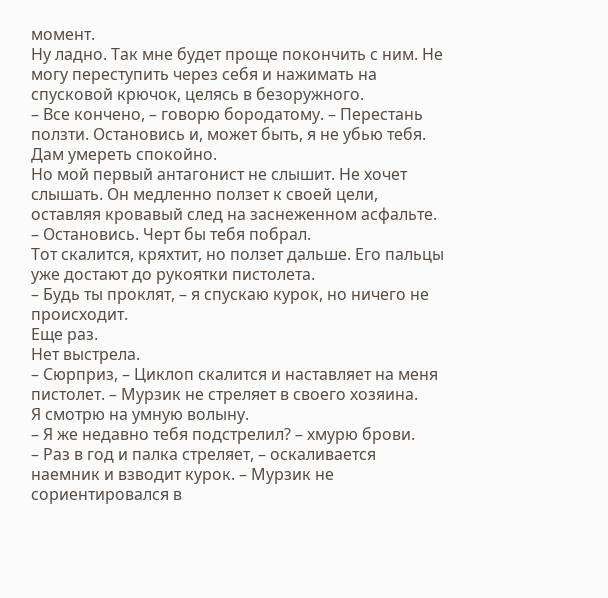момент.
Ну ладно. Так мне будет проще покончить с ним. Не могу переступить через себя и нажимать на спусковой крючок, целясь в безоружного.
– Все кончено, – говорю бородатому. – Перестань ползти. Остановись и, может быть, я не убью тебя. Дам умереть спокойно.
Но мой первый антагонист не слышит. Не хочет слышать. Он медленно ползет к своей цели, оставляя кровавый след на заснеженном асфальте.
– Остановись. Черт бы тебя побрал.
Тот скалится, кряхтит, но ползет дальше. Его пальцы уже достают до рукоятки пистолета.
– Будь ты проклят, – я спускаю курок, но ничего не происходит.
Еще раз.
Нет выстрела.
– Сюрприз, – Циклоп скалится и наставляет на меня пистолет. – Мурзик не стреляет в своего хозяина.
Я смотрю на умную волыну.
– Я же недавно тебя подстрелил? – хмурю брови.
– Раз в год и палка стреляет, – оскаливается наемник и взводит курок. – Мурзик не сориентировался в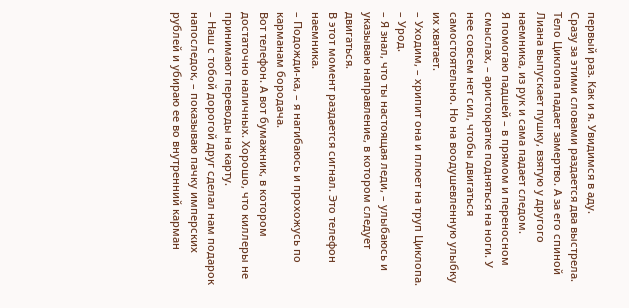первый раз. Как и я. Увидимся в аду.
Сразу за этими словами раздается два выстрела. Тело Циклопа падает замертво. А за его спиной Лиана выпускает пушку, взятую у другого наемника, из рук и сама падает следом.
Я помогаю падшей – в прямом и переносном смыслах, – аристократке подняться на ноги. У нее совсем нет сил, чтобы двигаться самостоятельно. Но на воодушевленную улыбку их хватает.
– Уходим, – хрипит она и плюет на труп Циклопа. – Урод.
– Я знал, что ты настоящая леди, – улыбаюсь и указываю направление, в котором следует двигаться.
В этот момент раздается сигнал. Это телефон наемника.
– Подожди-ка, – я нагибаюсь и прохожусь по карманам бородача.
Вот телефон. А вот бумажник, в котором достаточно наличных. Хорошо, что киллеры не принимают переводы на карту.
– Наш с тобой дорогой друг сделал нам подарок напоследок, – показываю пачку имперских рублей и убираю ее во внутренний карман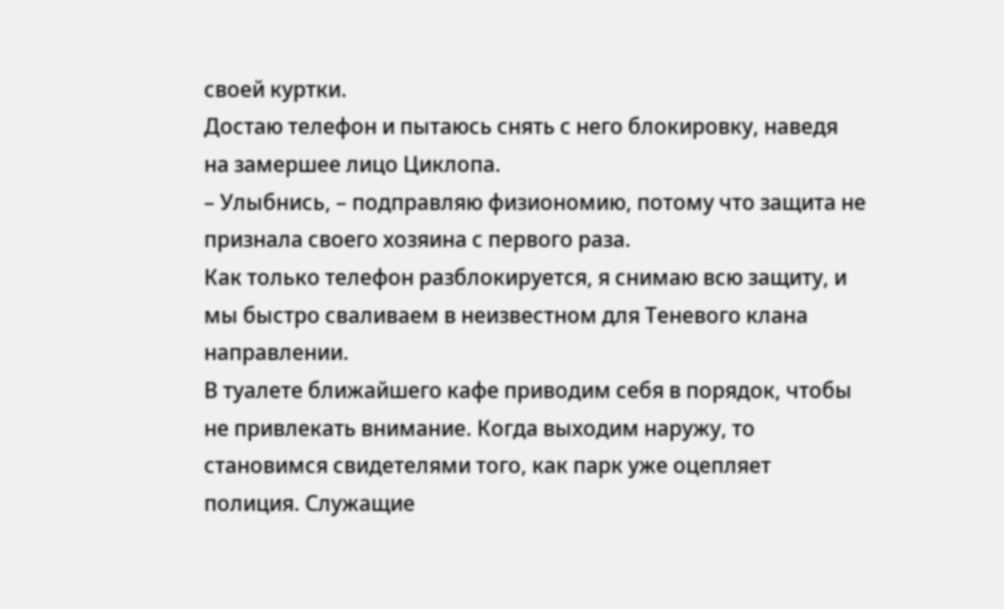своей куртки.
Достаю телефон и пытаюсь снять с него блокировку, наведя на замершее лицо Циклопа.
– Улыбнись, – подправляю физиономию, потому что защита не признала своего хозяина с первого раза.
Как только телефон разблокируется, я снимаю всю защиту, и мы быстро сваливаем в неизвестном для Теневого клана направлении.
В туалете ближайшего кафе приводим себя в порядок, чтобы не привлекать внимание. Когда выходим наружу, то становимся свидетелями того, как парк уже оцепляет полиция. Служащие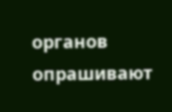органов опрашивают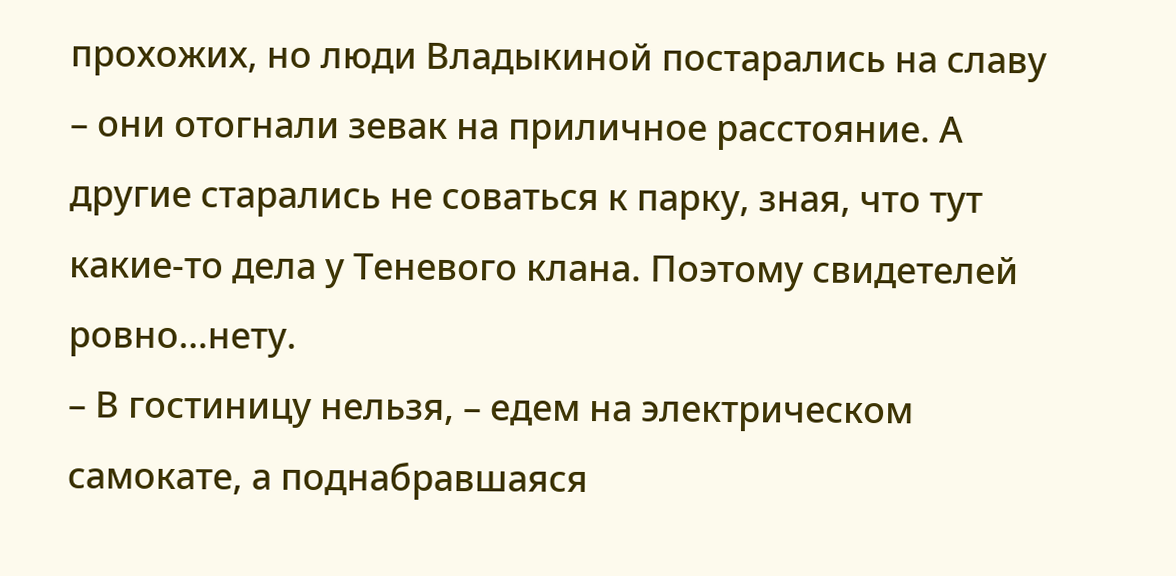прохожих, но люди Владыкиной постарались на славу – они отогнали зевак на приличное расстояние. А другие старались не соваться к парку, зная, что тут какие-то дела у Теневого клана. Поэтому свидетелей ровно…нету.
– В гостиницу нельзя, – едем на электрическом самокате, а поднабравшаяся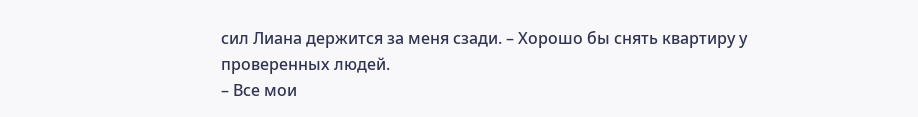сил Лиана держится за меня сзади. – Хорошо бы снять квартиру у проверенных людей.
– Все мои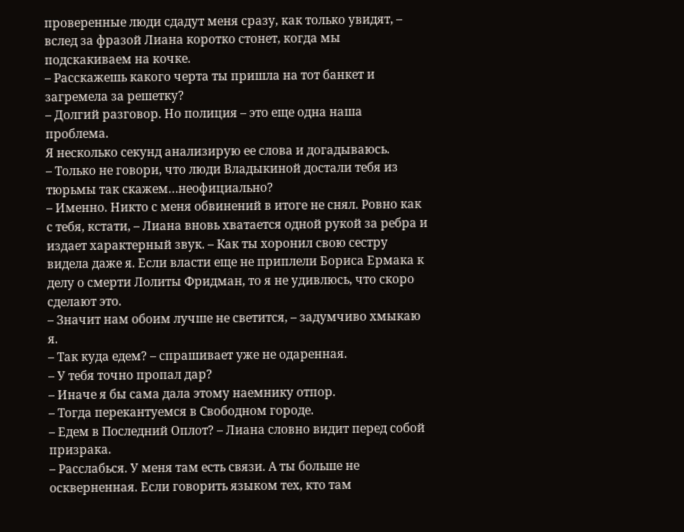проверенные люди сдадут меня сразу, как только увидят, – вслед за фразой Лиана коротко стонет, когда мы подскакиваем на кочке.
– Расскажешь какого черта ты пришла на тот банкет и загремела за решетку?
– Долгий разговор. Но полиция – это еще одна наша проблема.
Я несколько секунд анализирую ее слова и догадываюсь.
– Только не говори, что люди Владыкиной достали тебя из тюрьмы так скажем…неофициально?
– Именно. Никто с меня обвинений в итоге не снял. Ровно как с тебя, кстати, – Лиана вновь хватается одной рукой за ребра и издает характерный звук. – Как ты хоронил свою сестру видела даже я. Если власти еще не приплели Бориса Ермака к делу о смерти Лолиты Фридман, то я не удивлюсь, что скоро сделают это.
– Значит нам обоим лучше не светится, – задумчиво хмыкаю я.
– Так куда едем? – спрашивает уже не одаренная.
– У тебя точно пропал дар?
– Иначе я бы сама дала этому наемнику отпор.
– Тогда перекантуемся в Свободном городе.
– Едем в Последний Оплот? – Лиана словно видит перед собой призрака.
– Расслабься. У меня там есть связи. А ты больше не оскверненная. Если говорить языком тех, кто там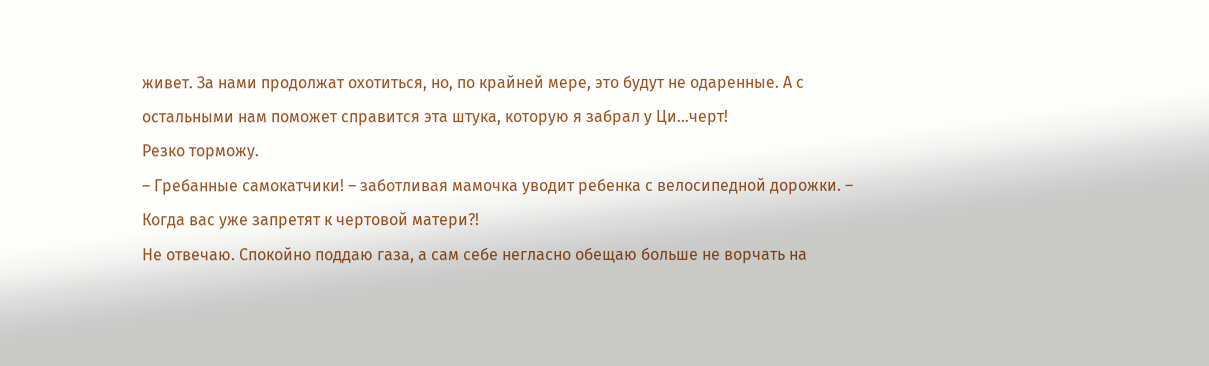живет. За нами продолжат охотиться, но, по крайней мере, это будут не одаренные. А с остальными нам поможет справится эта штука, которую я забрал у Ци…черт!
Резко торможу.
– Гребанные самокатчики! – заботливая мамочка уводит ребенка с велосипедной дорожки. – Когда вас уже запретят к чертовой матери?!
Не отвечаю. Спокойно поддаю газа, а сам себе негласно обещаю больше не ворчать на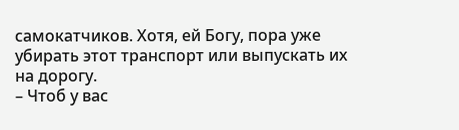самокатчиков. Хотя, ей Богу, пора уже убирать этот транспорт или выпускать их на дорогу.
– Чтоб у вас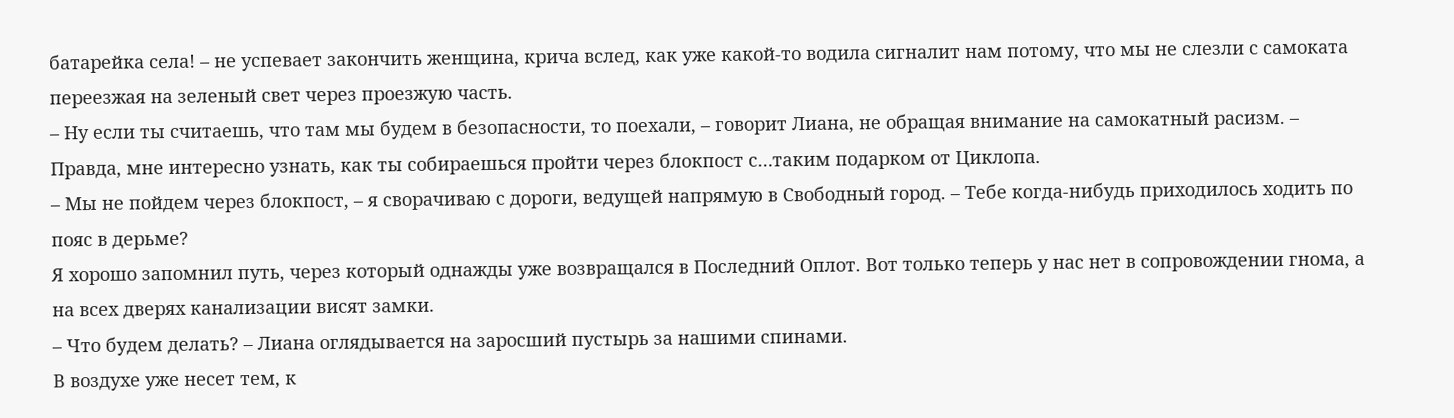батарейка села! – не успевает закончить женщина, крича вслед, как уже какой-то водила сигналит нам потому, что мы не слезли с самоката переезжая на зеленый свет через проезжую часть.
– Ну если ты считаешь, что там мы будем в безопасности, то поехали, – говорит Лиана, не обращая внимание на самокатный расизм. – Правда, мне интересно узнать, как ты собираешься пройти через блокпост с…таким подарком от Циклопа.
– Мы не пойдем через блокпост, – я сворачиваю с дороги, ведущей напрямую в Свободный город. – Тебе когда-нибудь приходилось ходить по пояс в дерьме?
Я хорошо запомнил путь, через который однажды уже возвращался в Последний Оплот. Вот только теперь у нас нет в сопровождении гнома, а на всех дверях канализации висят замки.
– Что будем делать? – Лиана оглядывается на заросший пустырь за нашими спинами.
В воздухе уже несет тем, к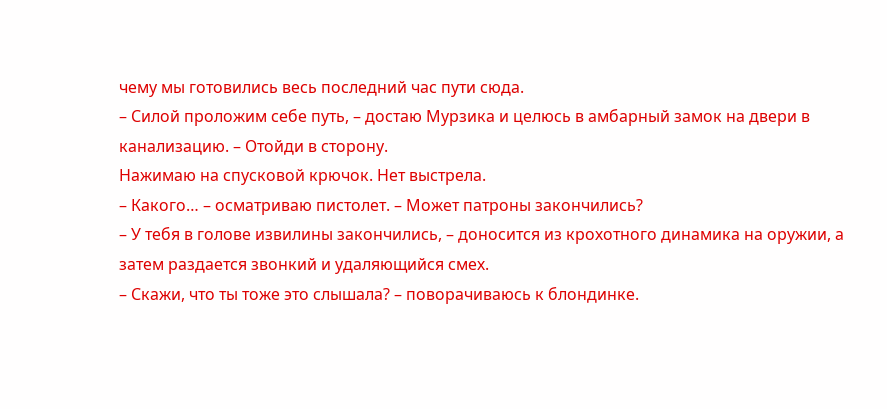чему мы готовились весь последний час пути сюда.
– Силой проложим себе путь, – достаю Мурзика и целюсь в амбарный замок на двери в канализацию. – Отойди в сторону.
Нажимаю на спусковой крючок. Нет выстрела.
– Какого… – осматриваю пистолет. – Может патроны закончились?
– У тебя в голове извилины закончились, – доносится из крохотного динамика на оружии, а затем раздается звонкий и удаляющийся смех.
– Скажи, что ты тоже это слышала? – поворачиваюсь к блондинке.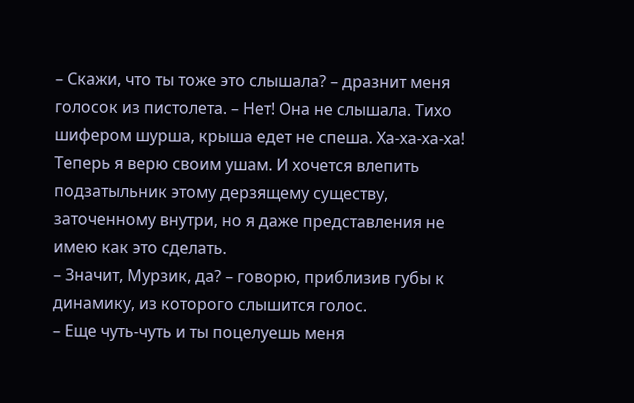– Скажи, что ты тоже это слышала? – дразнит меня голосок из пистолета. – Нет! Она не слышала. Тихо шифером шурша, крыша едет не спеша. Ха-ха-ха-ха!
Теперь я верю своим ушам. И хочется влепить подзатыльник этому дерзящему существу, заточенному внутри, но я даже представления не имею как это сделать.
– Значит, Мурзик, да? – говорю, приблизив губы к динамику, из которого слышится голос.
– Еще чуть-чуть и ты поцелуешь меня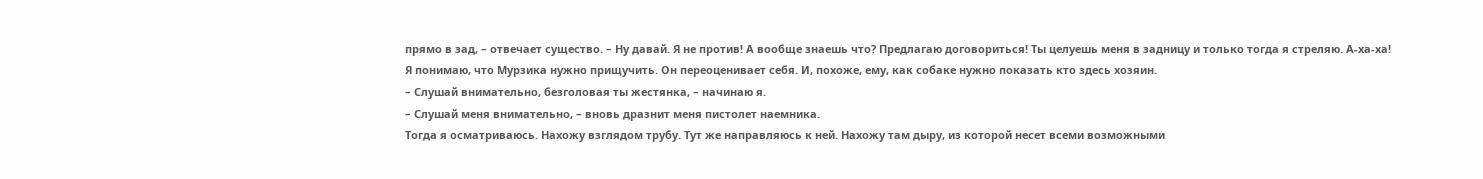прямо в зад, – отвечает существо. – Ну давай. Я не против! А вообще знаешь что? Предлагаю договориться! Ты целуешь меня в задницу и только тогда я стреляю. А-ха-ха!
Я понимаю, что Мурзика нужно прищучить. Он переоценивает себя. И, похоже, ему, как собаке нужно показать кто здесь хозяин.
– Слушай внимательно, безголовая ты жестянка, – начинаю я.
– Слушай меня внимательно, – вновь дразнит меня пистолет наемника.
Тогда я осматриваюсь. Нахожу взглядом трубу. Тут же направляюсь к ней. Нахожу там дыру, из которой несет всеми возможными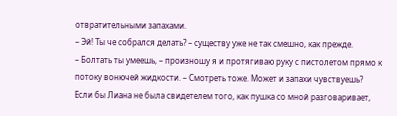отвратительными запахами.
– Эй! Ты че собрался делать? – существу уже не так смешно, как прежде.
– Болтать ты умеешь, – произношу я и протягиваю руку с пистолетом прямо к потоку вонючей жидкости. – Смотреть тоже. Может и запахи чувствуешь?
Если бы Лиана не была свидетелем того, как пушка со мной разговаривает,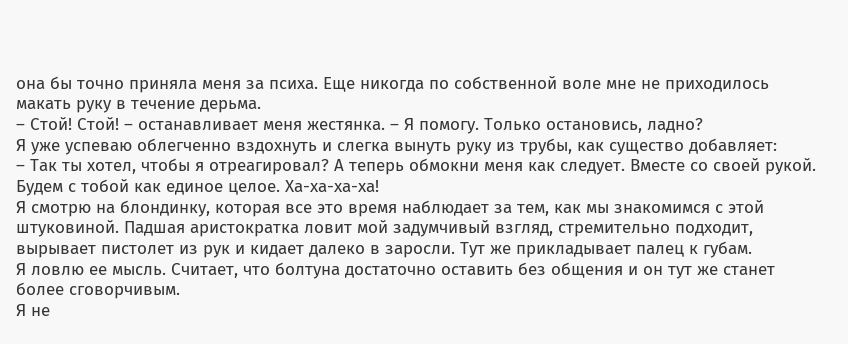она бы точно приняла меня за психа. Еще никогда по собственной воле мне не приходилось макать руку в течение дерьма.
– Стой! Стой! – останавливает меня жестянка. – Я помогу. Только остановись, ладно?
Я уже успеваю облегченно вздохнуть и слегка вынуть руку из трубы, как существо добавляет:
– Так ты хотел, чтобы я отреагировал? А теперь обмокни меня как следует. Вместе со своей рукой. Будем с тобой как единое целое. Ха-ха-ха-ха!
Я смотрю на блондинку, которая все это время наблюдает за тем, как мы знакомимся с этой штуковиной. Падшая аристократка ловит мой задумчивый взгляд, стремительно подходит, вырывает пистолет из рук и кидает далеко в заросли. Тут же прикладывает палец к губам.
Я ловлю ее мысль. Считает, что болтуна достаточно оставить без общения и он тут же станет более сговорчивым.
Я не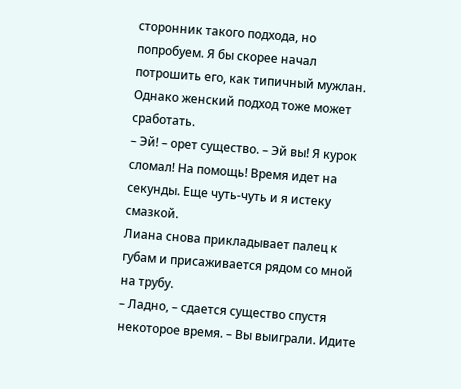сторонник такого подхода, но попробуем. Я бы скорее начал потрошить его, как типичный мужлан. Однако женский подход тоже может сработать.
– Эй! – орет существо. – Эй вы! Я курок сломал! На помощь! Время идет на секунды. Еще чуть-чуть и я истеку смазкой.
Лиана снова прикладывает палец к губам и присаживается рядом со мной на трубу.
– Ладно, – сдается существо спустя некоторое время. – Вы выиграли. Идите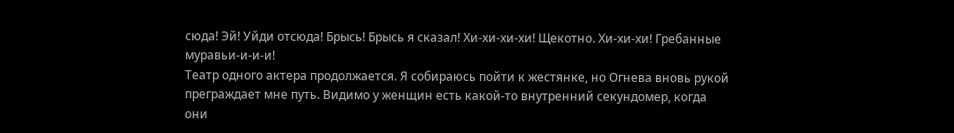сюда! Эй! Уйди отсюда! Брысь! Брысь я сказал! Хи-хи-хи-хи! Щекотно. Хи-хи-хи! Гребанные муравьи-и-и-и!
Театр одного актера продолжается. Я собираюсь пойти к жестянке, но Огнева вновь рукой преграждает мне путь. Видимо у женщин есть какой-то внутренний секундомер, когда они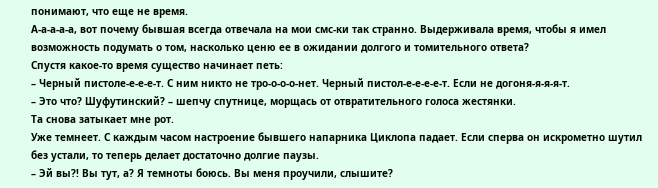понимают, что еще не время.
А-а-а-а-а, вот почему бывшая всегда отвечала на мои смс-ки так странно. Выдерживала время, чтобы я имел возможность подумать о том, насколько ценю ее в ожидании долгого и томительного ответа?
Спустя какое-то время существо начинает петь:
– Черный пистоле-е-е-е-т. С ним никто не тро-о-о-о-нет. Черный пистол-е-е-е-е-т. Если не догоня-я-я-я-т.
– Это что? Шуфутинский? – шепчу спутнице, морщась от отвратительного голоса жестянки.
Та снова затыкает мне рот.
Уже темнеет. С каждым часом настроение бывшего напарника Циклопа падает. Если сперва он искрометно шутил без устали, то теперь делает достаточно долгие паузы.
– Эй вы?! Вы тут, а? Я темноты боюсь. Вы меня проучили, слышите?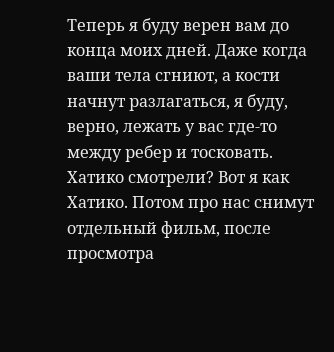Теперь я буду верен вам до конца моих дней. Даже когда ваши тела сгниют, а кости начнут разлагаться, я буду, верно, лежать у вас где-то между ребер и тосковать. Хатико смотрели? Вот я как Хатико. Потом про нас снимут отдельный фильм, после просмотра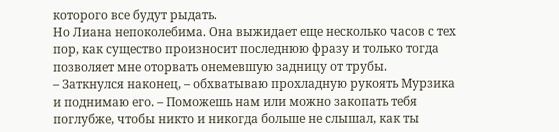которого все будут рыдать.
Но Лиана непоколебима. Она выжидает еще несколько часов с тех пор, как существо произносит последнюю фразу и только тогда позволяет мне оторвать онемевшую задницу от трубы.
– Заткнулся наконец, – обхватываю прохладную рукоять Мурзика и поднимаю его. – Поможешь нам или можно закопать тебя поглубже, чтобы никто и никогда больше не слышал, как ты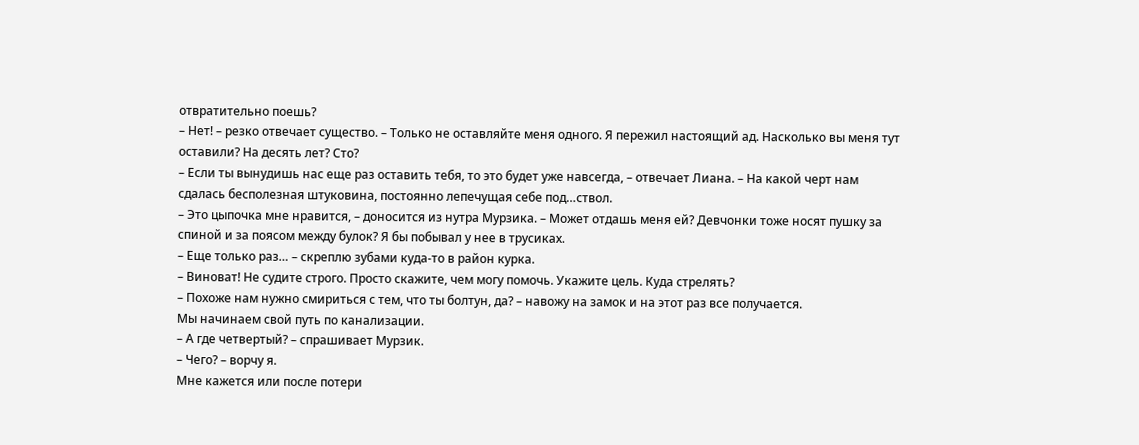отвратительно поешь?
– Нет! – резко отвечает существо. – Только не оставляйте меня одного. Я пережил настоящий ад. Насколько вы меня тут оставили? На десять лет? Сто?
– Если ты вынудишь нас еще раз оставить тебя, то это будет уже навсегда, – отвечает Лиана. – На какой черт нам сдалась бесполезная штуковина, постоянно лепечущая себе под…ствол.
– Это цыпочка мне нравится, – доносится из нутра Мурзика. – Может отдашь меня ей? Девчонки тоже носят пушку за спиной и за поясом между булок? Я бы побывал у нее в трусиках.
– Еще только раз… – скреплю зубами куда-то в район курка.
– Виноват! Не судите строго. Просто скажите, чем могу помочь. Укажите цель. Куда стрелять?
– Похоже нам нужно смириться с тем, что ты болтун, да? – навожу на замок и на этот раз все получается.
Мы начинаем свой путь по канализации.
– А где четвертый? – спрашивает Мурзик.
– Чего? – ворчу я.
Мне кажется или после потери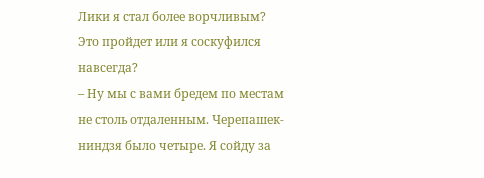Лики я стал более ворчливым? Это пройдет или я соскуфился навсегда?
– Ну мы с вами бредем по местам не столь отдаленным. Черепашек-ниндзя было четыре. Я сойду за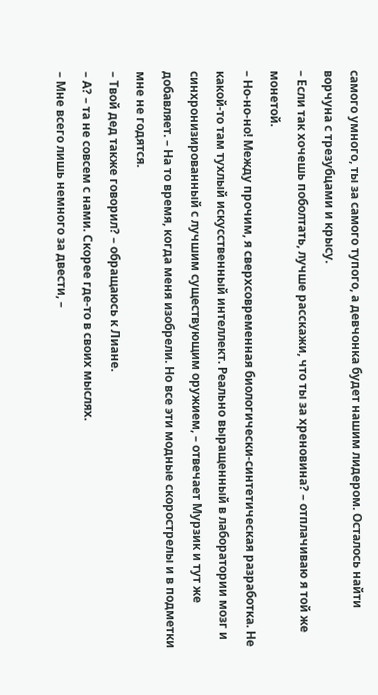самого умного, ты за самого тупого, а девчонка будет нашим лидером. Осталось найти ворчуна с трезубцами и крысу.
– Если так хочешь поболтать, лучше расскажи, что ты за хреновина? – отплачиваю я той же монетой.
– Но-но-но! Между прочим, я сверхсовременная биологически-синтетическая разработка. Не какой-то там тухлый искусственный интеллект. Реально выращенный в лаборатории мозг и синхронизированный с лучшим существующим оружием, – отвечает Мурзик и тут же добавляет. – На то время, когда меня изобрели. Но все эти модные скорострелы и в подметки мне не годятся.
– Твой дед также говорил? – обращаюсь к Лиане.
– А? – та не совсем с нами. Скорее где-то в своих мыслях.
– Мне всего лишь немного за двести, –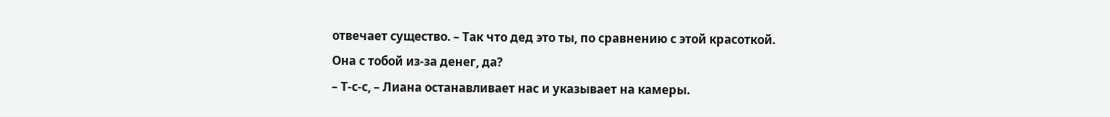отвечает существо. – Так что дед это ты, по сравнению с этой красоткой. Она с тобой из-за денег, да?
– Т-с-с, – Лиана останавливает нас и указывает на камеры.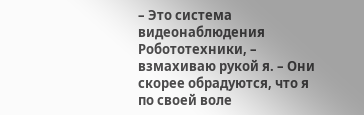– Это система видеонаблюдения Робототехники, – взмахиваю рукой я. – Они скорее обрадуются, что я по своей воле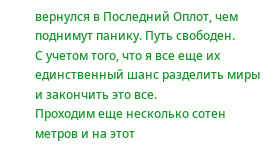вернулся в Последний Оплот, чем поднимут панику. Путь свободен.
С учетом того, что я все еще их единственный шанс разделить миры и закончить это все.
Проходим еще несколько сотен метров и на этот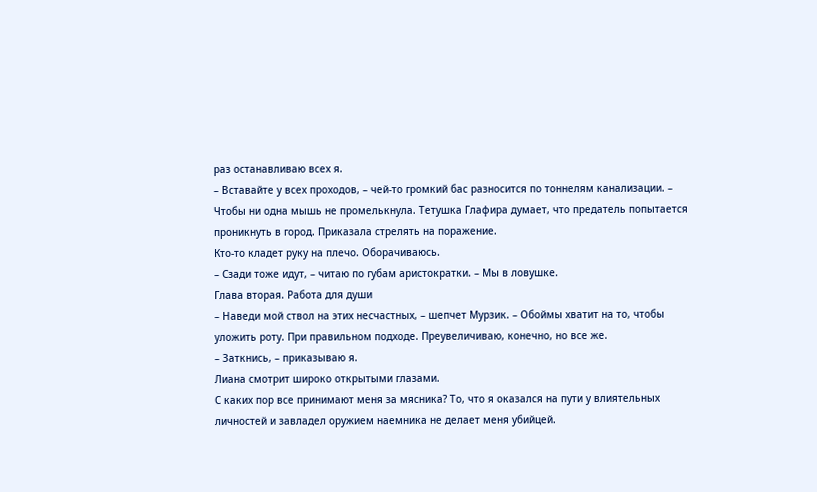раз останавливаю всех я.
– Вставайте у всех проходов, – чей-то громкий бас разносится по тоннелям канализации. – Чтобы ни одна мышь не промелькнула. Тетушка Глафира думает, что предатель попытается проникнуть в город. Приказала стрелять на поражение.
Кто-то кладет руку на плечо. Оборачиваюсь.
– Сзади тоже идут, – читаю по губам аристократки. – Мы в ловушке.
Глава вторая. Работа для души
– Наведи мой ствол на этих несчастных, – шепчет Мурзик. – Обоймы хватит на то, чтобы уложить роту. При правильном подходе. Преувеличиваю, конечно, но все же.
– Заткнись, – приказываю я.
Лиана смотрит широко открытыми глазами.
С каких пор все принимают меня за мясника? То, что я оказался на пути у влиятельных личностей и завладел оружием наемника не делает меня убийцей.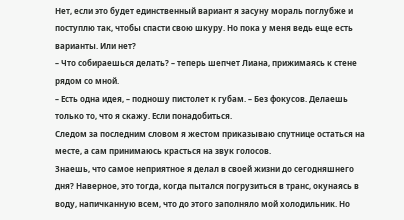Нет, если это будет единственный вариант я засуну мораль поглубже и поступлю так, чтобы спасти свою шкуру. Но пока у меня ведь еще есть варианты. Или нет?
– Что собираешься делать? – теперь шепчет Лиана, прижимаясь к стене рядом со мной.
– Есть одна идея, – подношу пистолет к губам. – Без фокусов. Делаешь только то, что я скажу. Если понадобиться.
Следом за последним словом я жестом приказываю спутнице остаться на месте, а сам принимаюсь красться на звук голосов.
Знаешь, что самое неприятное я делал в своей жизни до сегодняшнего дня? Наверное, это тогда, когда пытался погрузиться в транс, окунаясь в воду, напичканную всем, что до этого заполняло мой холодильник. Но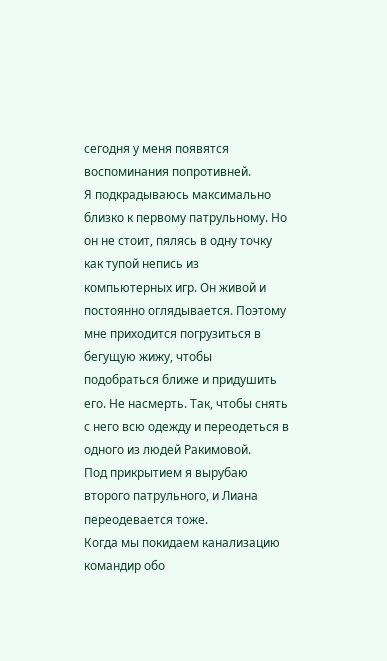сегодня у меня появятся воспоминания попротивней.
Я подкрадываюсь максимально близко к первому патрульному. Но он не стоит, пялясь в одну точку как тупой непись из компьютерных игр. Он живой и постоянно оглядывается. Поэтому мне приходится погрузиться в бегущую жижу, чтобы подобраться ближе и придушить его. Не насмерть. Так, чтобы снять с него всю одежду и переодеться в одного из людей Ракимовой.
Под прикрытием я вырубаю второго патрульного, и Лиана переодевается тоже.
Когда мы покидаем канализацию командир обо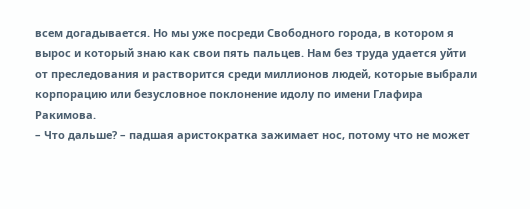всем догадывается. Но мы уже посреди Свободного города, в котором я вырос и который знаю как свои пять пальцев. Нам без труда удается уйти от преследования и растворится среди миллионов людей, которые выбрали корпорацию или безусловное поклонение идолу по имени Глафира Ракимова.
– Что дальше? – падшая аристократка зажимает нос, потому что не может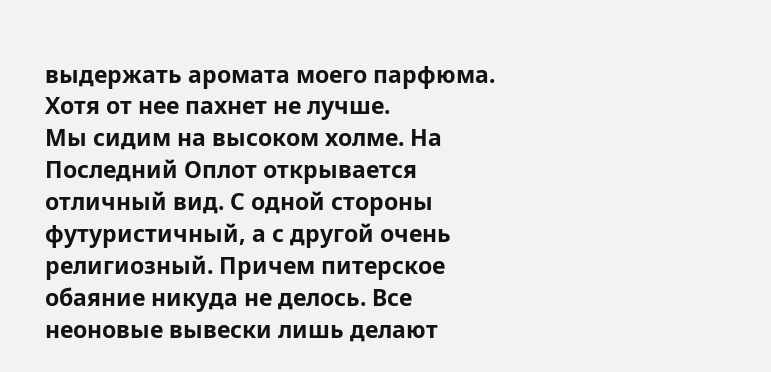выдержать аромата моего парфюма. Хотя от нее пахнет не лучше.
Мы сидим на высоком холме. На Последний Оплот открывается отличный вид. С одной стороны футуристичный, а с другой очень религиозный. Причем питерское обаяние никуда не делось. Все неоновые вывески лишь делают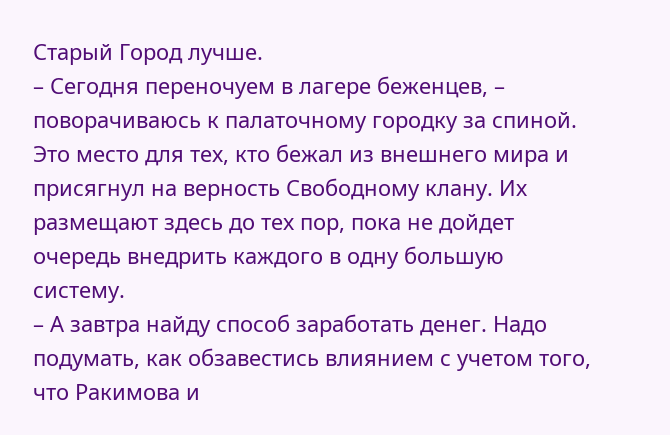Старый Город лучше.
– Сегодня переночуем в лагере беженцев, – поворачиваюсь к палаточному городку за спиной.
Это место для тех, кто бежал из внешнего мира и присягнул на верность Свободному клану. Их размещают здесь до тех пор, пока не дойдет очередь внедрить каждого в одну большую систему.
– А завтра найду способ заработать денег. Надо подумать, как обзавестись влиянием с учетом того, что Ракимова и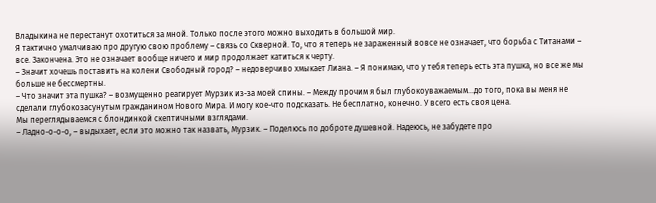Владыкина не перестанут охотиться за мной. Только после этого можно выходить в большой мир.
Я тактично умалчиваю про другую свою проблему – связь со Скверной. То, что я теперь не зараженный вовсе не означает, что борьба с Титанами – все. Закончена. Это не означает вообще ничего и мир продолжает катиться к черту.
– Значит хочешь поставить на колени Свободный город? – недоверчиво хмыкает Лиана. – Я понимаю, что у тебя теперь есть эта пушка, но все же мы больше не бессмертны.
– Что значит эта пушка? – возмущенно реагирует Мурзик из-за моей спины. – Между прочим я был глубокоуважаемым…до того, пока вы меня не сделали глубокозасунутым гражданином Нового Мира. И могу кое-что подсказать. Не бесплатно, конечно. У всего есть своя цена.
Мы переглядываемся с блондинкой скептичными взглядами.
– Ладно-о-о-о, – выдыхает, если это можно так назвать, Мурзик. – Поделюсь по доброте душевной. Надеюсь, не забудете про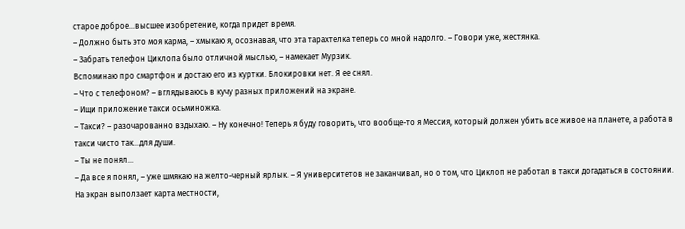старое доброе…высшее изобретение, когда придет время.
– Должно быть это моя карма, – хмыкаю я, осознавая, что эта тарахтелка теперь со мной надолго. – Говори уже, жестянка.
– Забрать телефон Циклопа было отличной мыслью, – намекает Мурзик.
Вспоминаю про смартфон и достаю его из куртки. Блокировки нет. Я ее снял.
– Что с телефоном? – вглядываюсь в кучу разных приложений на экране.
– Ищи приложение такси осьминожка.
– Такси? – разочарованно вздыхаю. – Ну конечно! Теперь я буду говорить, что вообще-то я Мессия, который должен убить все живое на планете, а работа в такси чисто так…для души.
– Ты не понял…
– Да все я понял, – уже шмякаю на желто-черный ярлык. – Я университетов не заканчивал, но о том, что Циклоп не работал в такси догадаться в состоянии.
На экран выползает карта местности,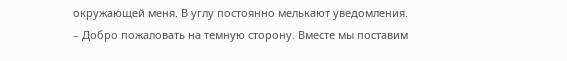окружающей меня. В углу постоянно мелькают уведомления.
– Добро пожаловать на темную сторону. Вместе мы поставим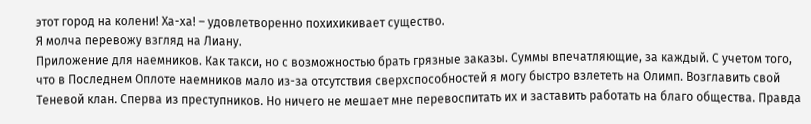этот город на колени! Ха-ха! – удовлетворенно похихикивает существо.
Я молча перевожу взгляд на Лиану.
Приложение для наемников. Как такси, но с возможностью брать грязные заказы. Суммы впечатляющие, за каждый. С учетом того, что в Последнем Оплоте наемников мало из-за отсутствия сверхспособностей я могу быстро взлететь на Олимп. Возглавить свой Теневой клан. Сперва из преступников. Но ничего не мешает мне перевоспитать их и заставить работать на благо общества. Правда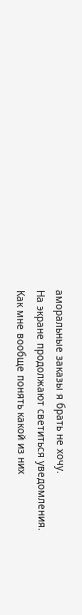аморальные заказы я брать не хочу.
На экране продолжают светиться уведомления.
Как мне вообще понять какой из них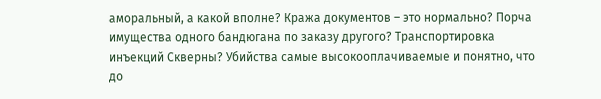аморальный, а какой вполне? Кража документов – это нормально? Порча имущества одного бандюгана по заказу другого? Транспортировка инъекций Скверны? Убийства самые высокооплачиваемые и понятно, что до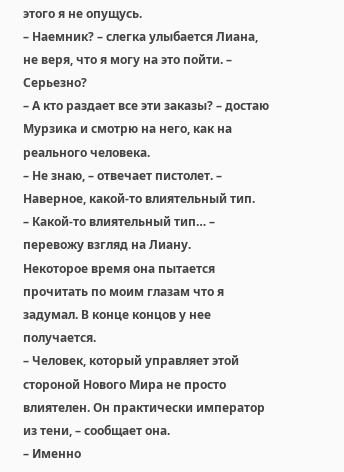этого я не опущусь.
– Наемник? – слегка улыбается Лиана, не веря, что я могу на это пойти. – Серьезно?
– А кто раздает все эти заказы? – достаю Мурзика и смотрю на него, как на реального человека.
– Не знаю, – отвечает пистолет. – Наверное, какой-то влиятельный тип.
– Какой-то влиятельный тип… – перевожу взгляд на Лиану.
Некоторое время она пытается прочитать по моим глазам что я задумал. В конце концов у нее получается.
– Человек, который управляет этой стороной Нового Мира не просто влиятелен. Он практически император из тени, – сообщает она.
– Именно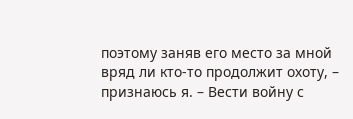поэтому заняв его место за мной вряд ли кто-то продолжит охоту, – признаюсь я. – Вести войну с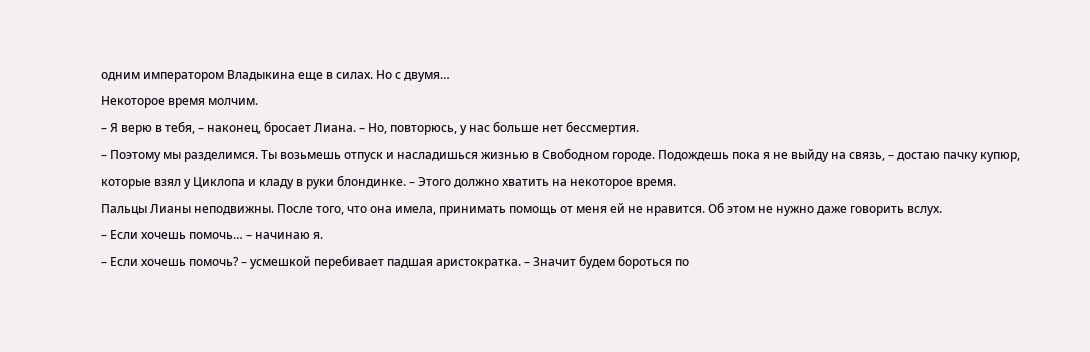одним императором Владыкина еще в силах. Но с двумя…
Некоторое время молчим.
– Я верю в тебя, – наконец, бросает Лиана. – Но, повторюсь, у нас больше нет бессмертия.
– Поэтому мы разделимся. Ты возьмешь отпуск и насладишься жизнью в Свободном городе. Подождешь пока я не выйду на связь, – достаю пачку купюр, которые взял у Циклопа и кладу в руки блондинке. – Этого должно хватить на некоторое время.
Пальцы Лианы неподвижны. После того, что она имела, принимать помощь от меня ей не нравится. Об этом не нужно даже говорить вслух.
– Если хочешь помочь… – начинаю я.
– Если хочешь помочь? – усмешкой перебивает падшая аристократка. – Значит будем бороться по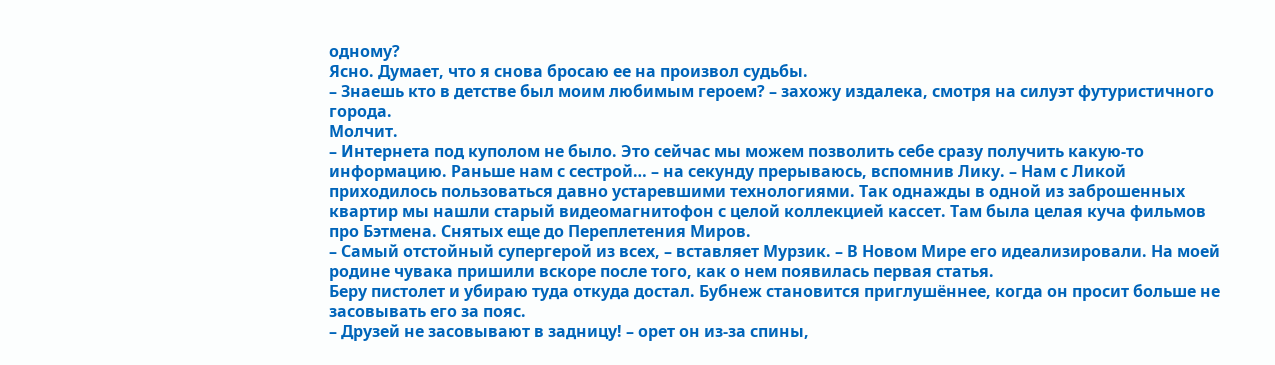одному?
Ясно. Думает, что я снова бросаю ее на произвол судьбы.
– Знаешь кто в детстве был моим любимым героем? – захожу издалека, смотря на силуэт футуристичного города.
Молчит.
– Интернета под куполом не было. Это сейчас мы можем позволить себе сразу получить какую-то информацию. Раньше нам с сестрой… – на секунду прерываюсь, вспомнив Лику. – Нам с Ликой приходилось пользоваться давно устаревшими технологиями. Так однажды в одной из заброшенных квартир мы нашли старый видеомагнитофон с целой коллекцией кассет. Там была целая куча фильмов про Бэтмена. Снятых еще до Переплетения Миров.
– Самый отстойный супергерой из всех, – вставляет Мурзик. – В Новом Мире его идеализировали. На моей родине чувака пришили вскоре после того, как о нем появилась первая статья.
Беру пистолет и убираю туда откуда достал. Бубнеж становится приглушённее, когда он просит больше не засовывать его за пояс.
– Друзей не засовывают в задницу! – орет он из-за спины,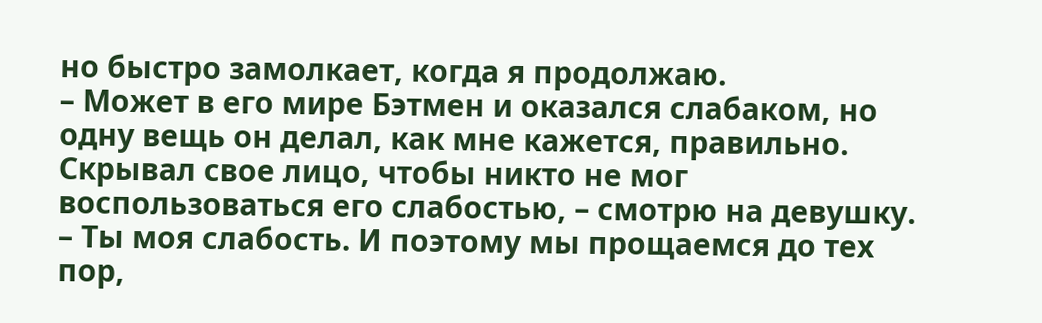но быстро замолкает, когда я продолжаю.
– Может в его мире Бэтмен и оказался слабаком, но одну вещь он делал, как мне кажется, правильно. Скрывал свое лицо, чтобы никто не мог воспользоваться его слабостью, – смотрю на девушку. – Ты моя слабость. И поэтому мы прощаемся до тех пор,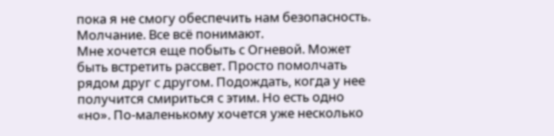пока я не смогу обеспечить нам безопасность.
Молчание. Все всё понимают.
Мне хочется еще побыть с Огневой. Может быть встретить рассвет. Просто помолчать рядом друг с другом. Подождать, когда у нее получится смириться с этим. Но есть одно «но». По-маленькому хочется уже несколько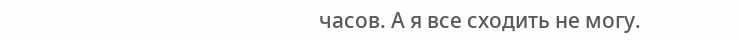часов. А я все сходить не могу.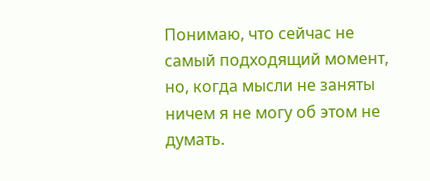Понимаю, что сейчас не самый подходящий момент, но, когда мысли не заняты ничем я не могу об этом не думать.